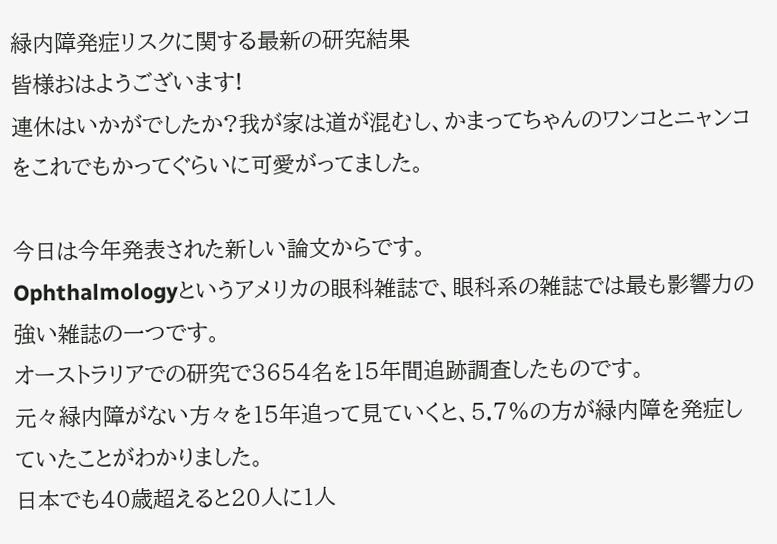緑内障発症リスクに関する最新の研究結果
皆様おはようございます!
連休はいかがでしたか?我が家は道が混むし、かまってちゃんのワンコとニャンコをこれでもかってぐらいに可愛がってました。

今日は今年発表された新しい論文からです。
Ophthalmologyというアメリカの眼科雑誌で、眼科系の雑誌では最も影響力の強い雑誌の一つです。
オーストラリアでの研究で3654名を15年間追跡調査したものです。
元々緑内障がない方々を15年追って見ていくと、5.7%の方が緑内障を発症していたことがわかりました。
日本でも40歳超えると20人に1人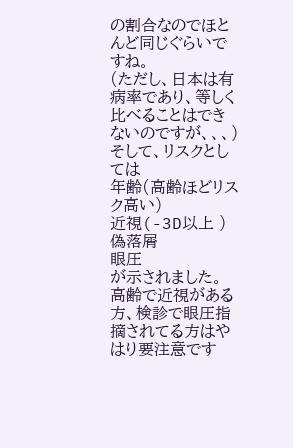の割合なのでほとんど同じぐらいですね。
(ただし、日本は有病率であり、等しく比べることはできないのですが、、、)
そして、リスクとしては
年齢(高齢ほどリスク高い)
近視(-3D以上 )
偽落屑
眼圧
が示されました。
高齢で近視がある方、検診で眼圧指摘されてる方はやはり要注意です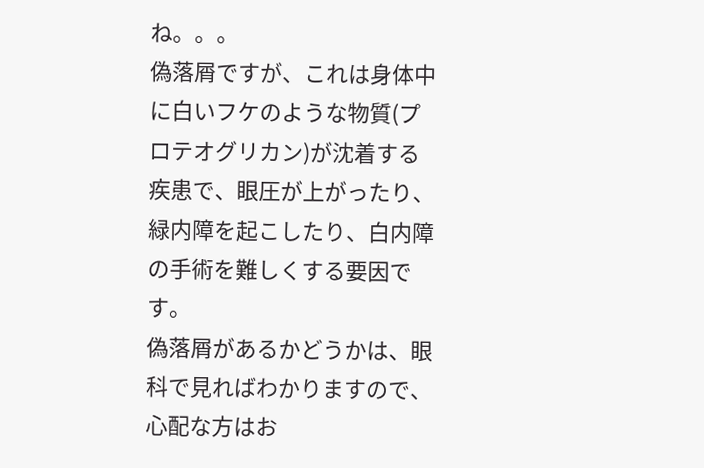ね。。。
偽落屑ですが、これは身体中に白いフケのような物質(プロテオグリカン)が沈着する疾患で、眼圧が上がったり、緑内障を起こしたり、白内障の手術を難しくする要因です。
偽落屑があるかどうかは、眼科で見ればわかりますので、心配な方はお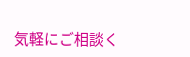気軽にご相談く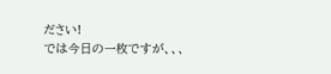ださい!
では今日の一枚ですが、、、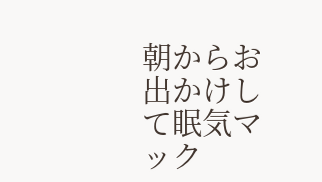朝からお出かけして眠気マック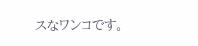スなワンコです。